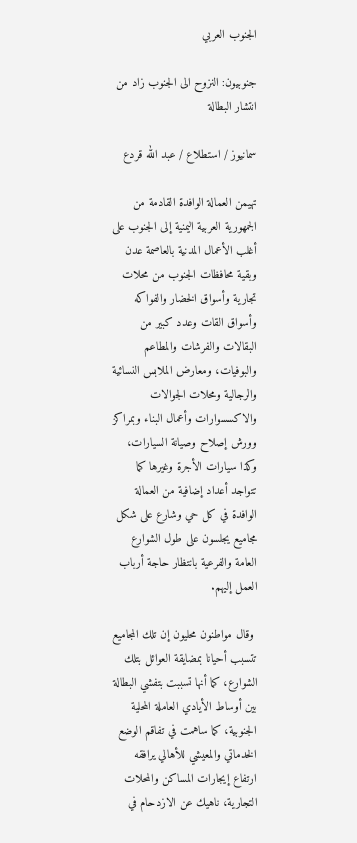الجنوب العربي

جنوبيون: النزوح الى الجنوب زاد من انتشار البطالة

سمانيوز / استطلاع / عبد الله قردع

تهيمن العمالة الوافدة القادمة من الجمهورية العربية اليمنية إلى الجنوب على أغلب الأعمال المدنية بالعاصمة عدن وبقية محافظات الجنوب من محلات تجارية وأسواق الخضار والفواكه وأسواق القات وعدد كبير من البقالات والفرشات والمطاعم والبوفيات، ومعارض الملابس النسائية والرجالية ومحلات الجوالات والاكسسوارات وأعمال البناء وبمراكز وورش إصلاح وصيانة السيارات، وكذا سيارات الأجرة وغيرها كما تتواجد أعداد إضافية من العمالة الوافدة في كل حي وشارع على شكل مجاميع يجلسون على طول الشوارع العامة والفرعية بانتظار حاجة أرباب العمل إليهم.

 وقال مواطنون محليون إن تلك المجاميع تتسبب أحيانا بمضايقة العوائل بتلك الشوارع، كما أنها تسببت بتفشي البطالة بين أوساط الأيادي العاملة المحلية الجنوبية، كما ساهمت في تفاقم الوضع الخدماتي والمعيشي للأهالي يرافقه ارتفاع إيجارات المساكن والمحلات التجارية، ناهيك عن الازدحام في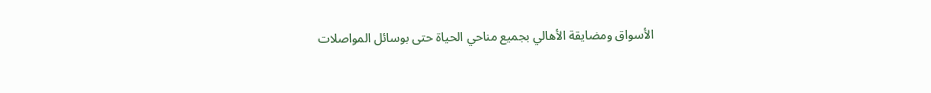الأسواق ومضايقة الأهالي بجميع مناحي الحياة حتى بوسائل المواصلات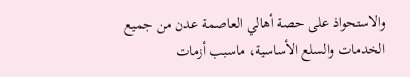والاستحواذ على حصة أهالي العاصمة عدن من جميع الخدمات والسلع الأساسية، ماسبب أزمات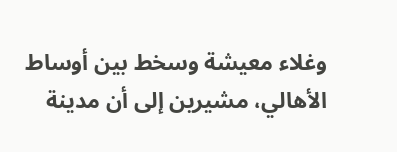وغلاء معيشة وسخط بين أوساط الأهالي، مشيرين إلى أن مدينة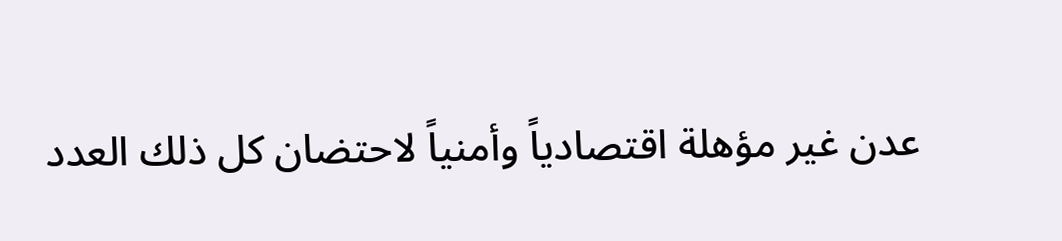عدن غير مؤهلة اقتصادياً وأمنياً لاحتضان كل ذلك العدد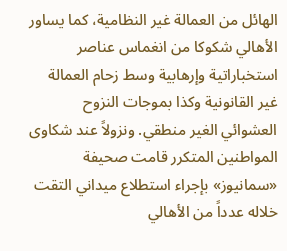الهائل من العمالة غير النظامية، كما يساور الأهالي شكوكا من انغماس عناصر استخباراتية وإرهابية وسط زحام العمالة غير القانونية وكذا بموجات النزوح العشوائي الغير منطقي. ونزولاً عند شكاوى المواطنين المتكرر قامت صحيفة «سمانيوز» بإجراء استطلاع ميداني التقت خلاله عدداً من الأهالي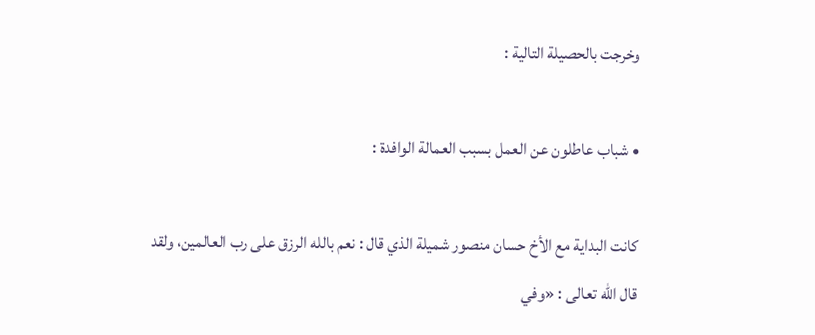وخرجت بالحصيلة التالية :

• شباب عاطلون عن العمل بسبب العمالة الوافدة :

كانت البداية مع الأخ حسان منصور شميلة الذي قال : نعم بالله الرزق على رب العالمين، ولقد قال الله تعالى : «وفي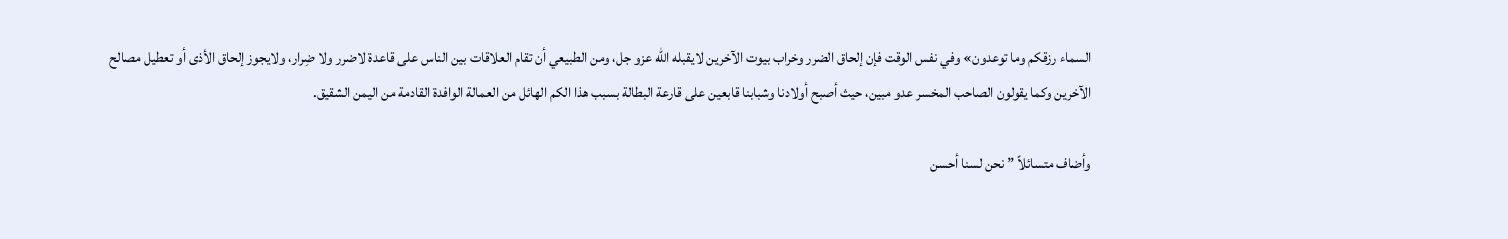السماء رزقكم وما توعدون» وفي نفس الوقت فإن إلحاق الضرر وخراب بيوت الآخرين لايقبله الله عزو جل، ومن الطبيعي أن تقام العلاقات بين الناس على قاعدة لاضرر ولا ضِرار، ولايجوز إلحاق الأذى أو تعطيل مصالح الآخرين وكما يقولون الصاحب المخسر عدو مبين، حيث أصبح أولادنا وشبابنا قابعين على قارعة البطالة بسبب هذا الكم الهائل من العمالة الوافدة القادمة من اليمن الشقيق.

وأضاف متسائلاً ” نحن لسنا أحسن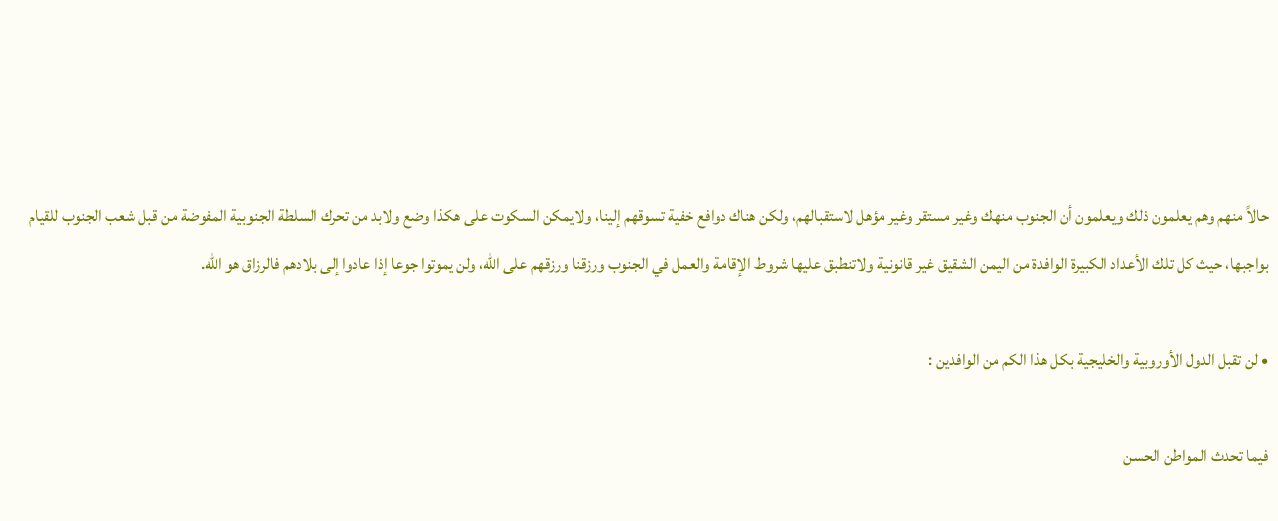حالاً منهم وهم يعلمون ذلك ويعلمون أن الجنوب منهك وغير مستقر وغير مؤهل لاستقبالهم، ولكن هناك دوافع خفية تسوقهم إلينا، ولايمكن السكوت على هكذا وضع ولابد من تحرك السلطة الجنوبية المفوضة من قبل شعب الجنوب للقيام بواجبها، حيث كل تلك الأعداد الكبيرة الوافدة من اليمن الشقيق غير قانونية ولاتنطبق عليها شروط الإقامة والعمل في الجنوب ورزقنا ورزقهم على الله، ولن يموتوا جوعا إذا عادوا إلى بلادهم فالرزاق هو الله.

• لن تقبل الدول الأوروبية والخليجية بكل هذا الكم من الوافدين :

فيما تحدث المواطن الحسن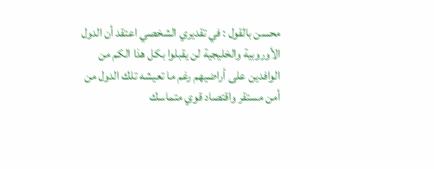محسن بالقول : في تقديري الشخصي اعتقد أن الدول الأوروبية والخليجية لن يقبلوا بكل هذا الكم من الوافدين على أراضيهم رغم ما تعيشه تلك الدول من أمن مستقر واقتصاد قوي متماسك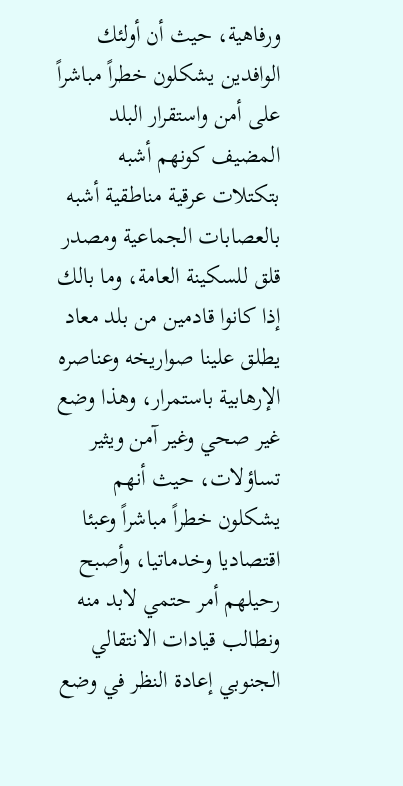ورفاهية، حيث أن أولئك الوافدين يشكلون خطراً مباشراً على أمن واستقرار البلد المضيف كونهم أشبه بتكتلات عرقية مناطقية أشبه بالعصابات الجماعية ومصدر قلق للسكينة العامة، وما بالك إذا كانوا قادمين من بلد معاد يطلق علينا صواريخه وعناصره الإرهابية باستمرار، وهذا وضع غير صحي وغير آمن ويثير تساؤلات، حيث أنهم يشكلون خطراً مباشراً وعبئا اقتصاديا وخدماتيا، وأصبح رحيلهم أمر حتمي لابد منه ونطالب قيادات الانتقالي الجنوبي إعادة النظر في وضع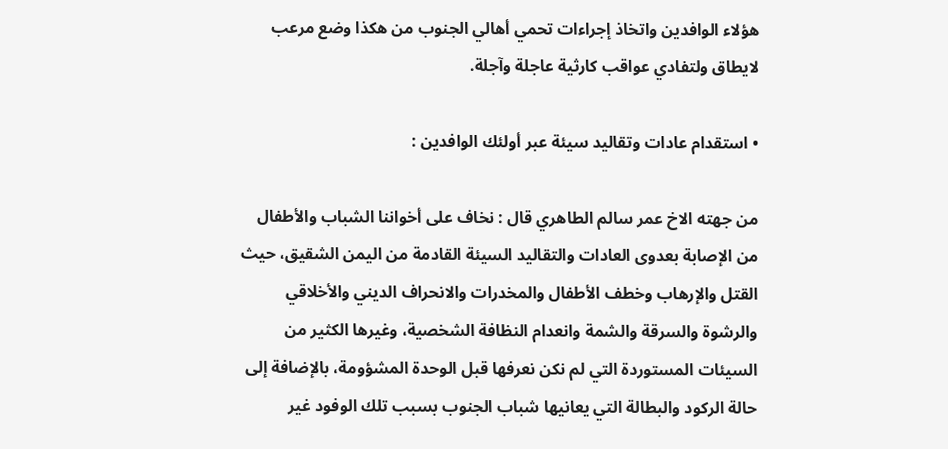هؤلاء الوافدين واتخاذ إجراءات تحمي أهالي الجنوب من هكذا وضع مرعب لايطاق ولتفادي عواقب كارثية عاجلة وآجلة.

• استقدام عادات وتقاليد سيئة عبر أولئك الوافدين :

من جهته الاخ عمر سالم الطاهري قال : نخاف على أخواننا الشباب والأطفال من الإصابة بعدوى العادات والتقاليد السيئة القادمة من اليمن الشقيق، حيث القتل والإرهاب وخطف الأطفال والمخدرات والانحراف الديني والأخلاقي والرشوة والسرقة والشمة وانعدام النظافة الشخصية، وغيرها الكثير من السيئات المستوردة التي لم نكن نعرفها قبل الوحدة المشؤومة، بالإضافة إلى حالة الركود والبطالة التي يعانيها شباب الجنوب بسبب تلك الوفود غير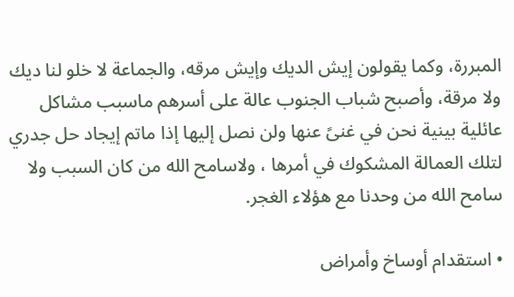المبررة، وكما يقولون إيش الديك وإيش مرقه، والجماعة لا خلو لنا ديك ولا مرقة، وأصبح شباب الجنوب عالة على أسرهم ماسبب مشاكل عائلية بينية نحن في غنىً عنها ولن نصل إليها إذا ماتم إيجاد حل جدري لتلك العمالة المشكوك في أمرها ، ولاسامح الله من كان السبب ولا سامح الله من وحدنا مع هؤلاء الغجر.

• استقدام أوساخ وأمراض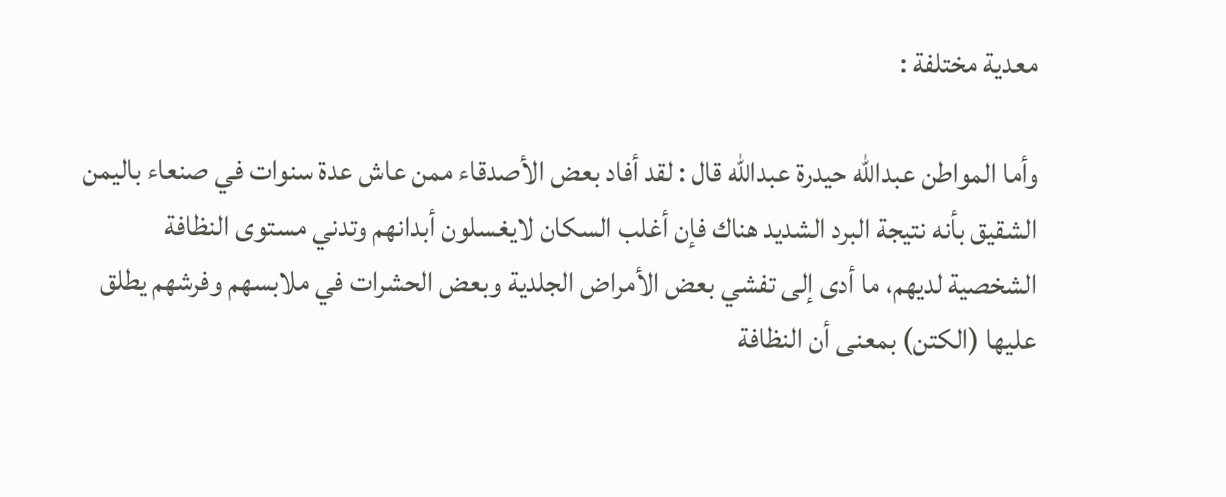معدية مختلفة :

وأما المواطن عبدالله حيدرة عبدالله قال : لقد أفاد بعض الأصدقاء ممن عاش عدة سنوات في صنعاء باليمن الشقيق بأنه نتيجة البرد الشديد هناك فإن أغلب السكان لايغسلون أبدانهم وتدني مستوى النظافة الشخصية لديهم، ما أدى إلى تفشي بعض الأمراض الجلدية وبعض الحشرات في ملابسهم وفرشهم يطلق عليها (الكتن) بمعنى أن النظافة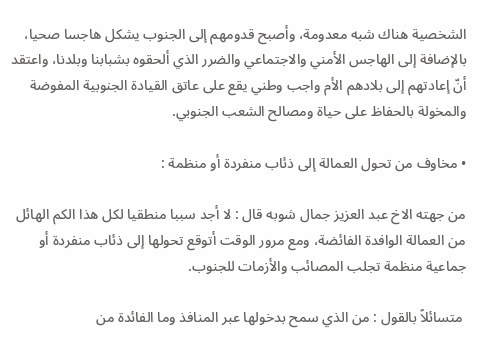الشخصية هناك شبه معدومة، وأصبح قدومهم إلى الجنوب يشكل هاجسا صحيا، بالإضافة إلى الهاجس الأمني والاجتماعي والضرر الذي ألحقوه بشبابنا وبلدنا، واعتقد أنّ إعادتهم إلى بلادهم الأم واجب وطني يقع على عاتق القيادة الجنوبية المفوضة والمخولة بالحفاظ على حياة ومصالح الشعب الجنوبي.

• مخاوف من تحول العمالة إلى ذئاب منفردة أو منظمة :

من جهته الاخ عبد العزيز جمال شوبه قال : لا أجد سببا منطقيا لكل هذا الكم الهائل من العمالة الوافدة الفائضة، ومع مرور الوقت أتوقع تحولها إلى ذئاب منفردة أو جماعية منظمة تجلب المصائب والأزمات للجنوب.

 متسائلاً بالقول : من الذي سمح بدخولها عبر المنافذ وما الفائدة من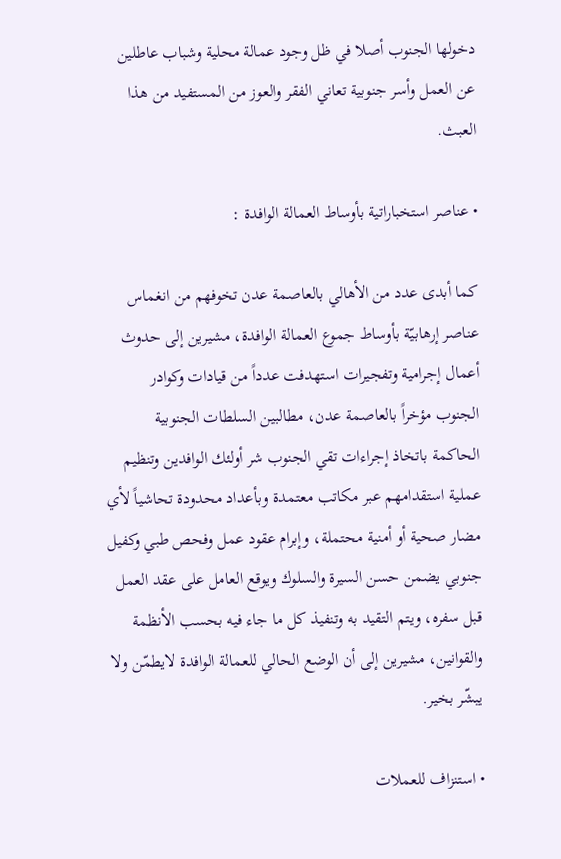دخولها الجنوب أصلا في ظل وجود عمالة محلية وشباب عاطلين عن العمل وأسر جنوبية تعاني الفقر والعوز من المستفيد من هذا العبث.

• عناصر استخباراتية بأوساط العمالة الوافدة :

كما أبدى عدد من الأهالي بالعاصمة عدن تخوفهم من انغماس عناصر إرهابيّة بأوساط جموع العمالة الوافدة، مشيرين إلى حدوث أعمال إجرامية وتفجيرات استهدفت عدداً من قيادات وكوادر الجنوب مؤخراً بالعاصمة عدن، مطالبين السلطات الجنوبية الحاكمة باتخاذ إجراءات تقي الجنوب شر أولئك الوافدين وتنظيم عملية استقدامهم عبر مكاتب معتمدة وبأعداد محدودة تحاشياً لأي مضار صحية أو أمنية محتملة، وإبرام عقود عمل وفحص طبي وكفيل جنوبي يضمن حسن السيرة والسلوك ويوقع العامل على عقد العمل قبل سفره، ويتم التقيد به وتنفيذ كل ما جاء فيه بحسب الأنظمة والقوانين، مشيرين إلى أن الوضع الحالي للعمالة الوافدة لايطمّن ولا يبشّر بخير.

• استنزاف للعملات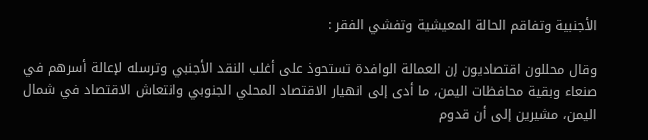الأجنبية وتفاقم الحالة المعيشية وتفشي الفقر :

وقال محللون اقتصاديون إن العمالة الوافدة تستحوذ على أغلب النقد الأجنبي وترسله لإعالة أسرهم في صنعاء وبقية محافظات اليمن، ما أدى إلى انهيار الاقتصاد المحلي الجنوبي وانتعاش الاقتصاد في شمال اليمن، مشيرين إلى أن قدوم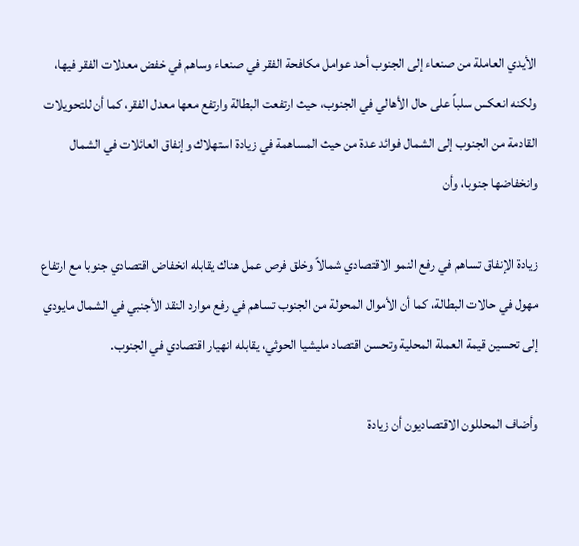الأيدي العاملة من صنعاء إلى الجنوب أحد عوامل مكافحة الفقر في صنعاء وساهم في خفض معدلات الفقر فيها، ولكنه انعكس سلباً على حال الأهالي في الجنوب، حيث ارتفعت البطالة وارتفع معها معدل الفقر، كما أن للتحويلات القادمة من الجنوب إلى الشمال فوائد عدة من حيث المساهمة في زيادة استهلاك وإنفاق العائلات في الشمال وانخفاضها جنوبا، وأن

زيادة الإنفاق تساهم في رفع النمو الاقتصادي شمالاً وخلق فرص عمل هناك يقابله انخفاض اقتصادي جنوبا مع ارتفاع مهول في حالات البطالة، كما أن الأموال المحولة من الجنوب تساهم في رفع موارد النقد الأجنبي في الشمال مايودي إلى تحسين قيمة العملة المحلية وتحسن اقتصاد مليشيا الحوثي، يقابله انهيار اقتصادي في الجنوب.

وأضاف المحللون الاقتصاديون أن زيادة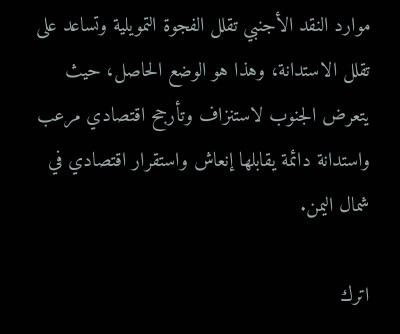موارد النقد الأجنبي تقلل الفجوة التمويلية وتساعد على تقلل الاستدانة، وهذا هو الوضع الحاصل، حيث يتعرض الجنوب لاستنزاف وتأرجح اقتصادي مرعب واستدانة دائمة يقابلها إنعاش واستقرار اقتصادي في شمال اليمن.

اترك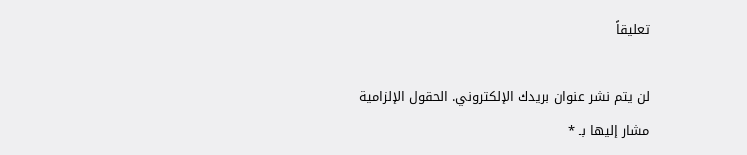تعليقاً

لن يتم نشر عنوان بريدك الإلكتروني. الحقول الإلزامية مشار إليها بـ *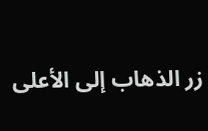زر الذهاب إلى الأعلى